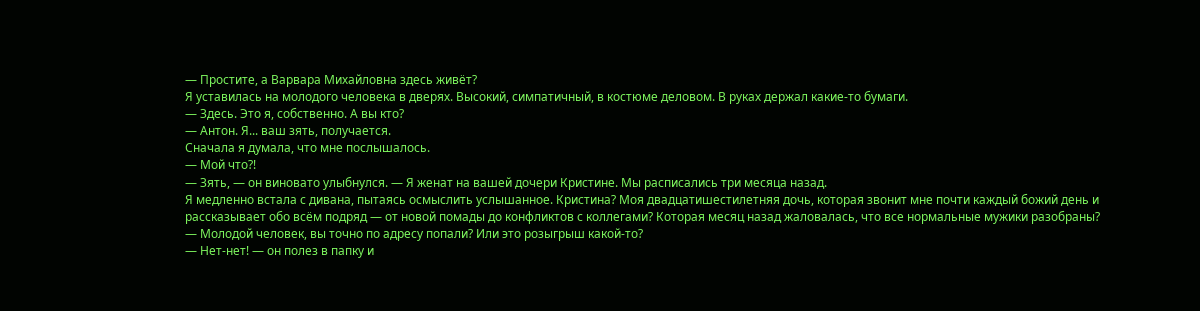— Простите, а Варвара Михайловна здесь живёт?
Я уставилась на молодого человека в дверях. Высокий, симпатичный, в костюме деловом. В руках держал какие-то бумаги.
— Здесь. Это я, собственно. А вы кто?
— Антон. Я... ваш зять, получается.
Сначала я думала, что мне послышалось.
— Мой что?!
— Зять, — он виновато улыбнулся. — Я женат на вашей дочери Кристине. Мы расписались три месяца назад.
Я медленно встала с дивана, пытаясь осмыслить услышанное. Кристина? Моя двадцатишестилетняя дочь, которая звонит мне почти каждый божий день и рассказывает обо всём подряд — от новой помады до конфликтов с коллегами? Которая месяц назад жаловалась, что все нормальные мужики разобраны?
— Молодой человек, вы точно по адресу попали? Или это розыгрыш какой-то?
— Нет-нет! — он полез в папку и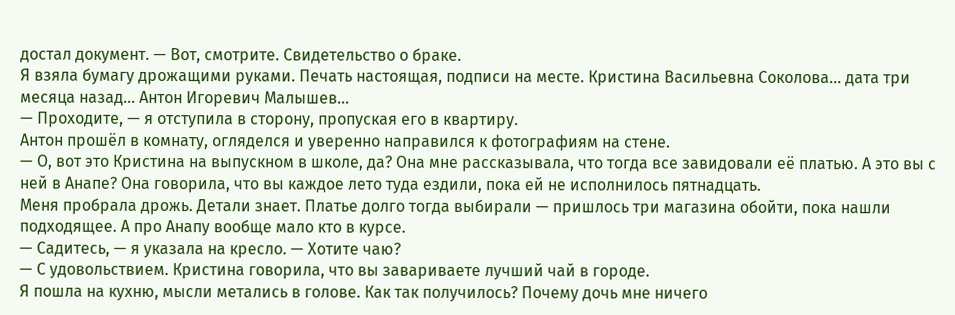достал документ. — Вот, смотрите. Свидетельство о браке.
Я взяла бумагу дрожащими руками. Печать настоящая, подписи на месте. Кристина Васильевна Соколова... дата три месяца назад... Антон Игоревич Малышев...
— Проходите, — я отступила в сторону, пропуская его в квартиру.
Антон прошёл в комнату, огляделся и уверенно направился к фотографиям на стене.
— О, вот это Кристина на выпускном в школе, да? Она мне рассказывала, что тогда все завидовали её платью. А это вы с ней в Анапе? Она говорила, что вы каждое лето туда ездили, пока ей не исполнилось пятнадцать.
Меня пробрала дрожь. Детали знает. Платье долго тогда выбирали — пришлось три магазина обойти, пока нашли подходящее. А про Анапу вообще мало кто в курсе.
— Садитесь, — я указала на кресло. — Хотите чаю?
— С удовольствием. Кристина говорила, что вы завариваете лучший чай в городе.
Я пошла на кухню, мысли метались в голове. Как так получилось? Почему дочь мне ничего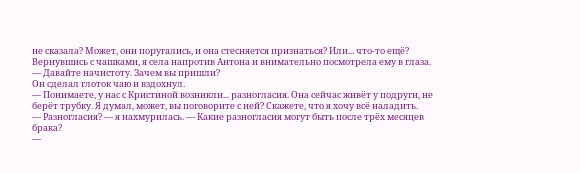не сказала? Может, они поругались, и она стесняется признаться? Или... что-то ещё?
Вернувшись с чашками, я села напротив Антона и внимательно посмотрела ему в глаза.
— Давайте начистоту. Зачем вы пришли?
Он сделал глоток чаю и вздохнул.
— Понимаете, у нас с Кристиной возникли... разногласия. Она сейчас живёт у подруги, не берёт трубку. Я думал, может, вы поговорите с ней? Скажете, что я хочу всё наладить.
— Разногласия? — я нахмурилась. — Какие разногласия могут быть после трёх месяцев брака?
—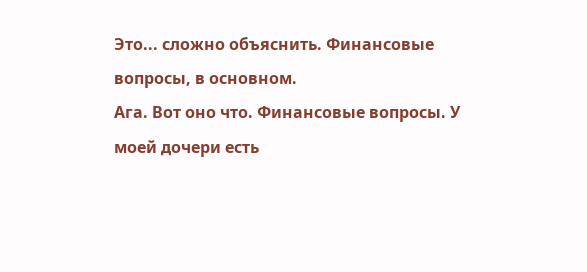Это... сложно объяснить. Финансовые вопросы, в основном.
Ага. Вот оно что. Финансовые вопросы. У моей дочери есть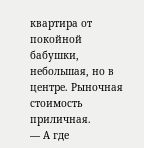квартира от покойной бабушки, небольшая, но в центре. Рыночная стоимость приличная.
— А где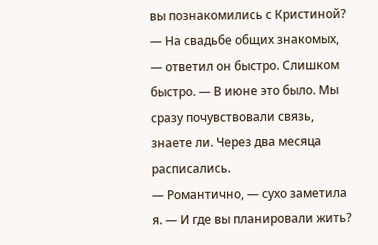вы познакомились с Кристиной?
— На свадьбе общих знакомых, — ответил он быстро. Слишком быстро. — В июне это было. Мы сразу почувствовали связь, знаете ли. Через два месяца расписались.
— Романтично, — сухо заметила я. — И где вы планировали жить?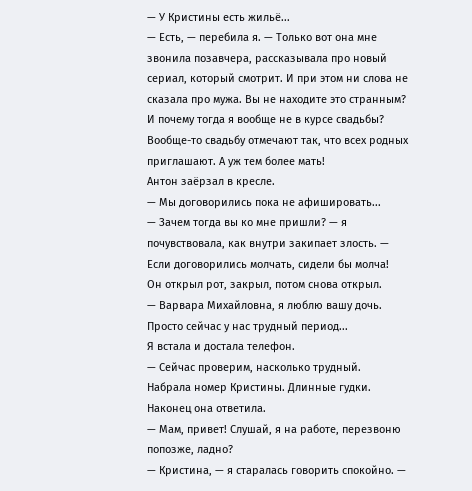— У Кристины есть жильё...
— Есть, — перебила я. — Только вот она мне звонила позавчера, рассказывала про новый сериал, который смотрит. И при этом ни слова не сказала про мужа. Вы не находите это странным? И почему тогда я вообще не в курсе свадьбы? Вообще-то свадьбу отмечают так, что всех родных приглашают. А уж тем более мать!
Антон заёрзал в кресле.
— Мы договорились пока не афишировать...
— Зачем тогда вы ко мне пришли? — я почувствовала, как внутри закипает злость. — Если договорились молчать, сидели бы молча!
Он открыл рот, закрыл, потом снова открыл.
— Варвара Михайловна, я люблю вашу дочь. Просто сейчас у нас трудный период...
Я встала и достала телефон.
— Сейчас проверим, насколько трудный.
Набрала номер Кристины. Длинные гудки. Наконец она ответила.
— Мам, привет! Слушай, я на работе, перезвоню попозже, ладно?
— Кристина, — я старалась говорить спокойно. —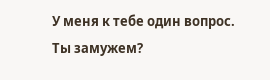У меня к тебе один вопрос. Ты замужем?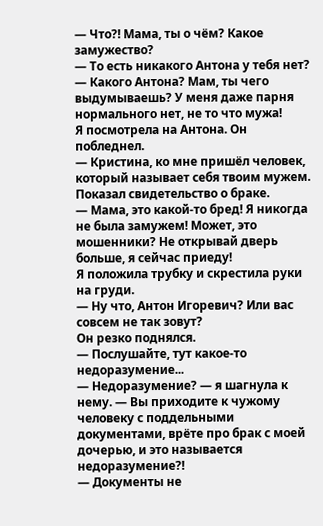— Что?! Мама, ты о чём? Какое замужество?
— То есть никакого Антона у тебя нет?
— Какого Антона? Мам, ты чего выдумываешь? У меня даже парня нормального нет, не то что мужа!
Я посмотрела на Антона. Он побледнел.
— Кристина, ко мне пришёл человек, который называет себя твоим мужем. Показал свидетельство о браке.
— Мама, это какой-то бред! Я никогда не была замужем! Может, это мошенники? Не открывай дверь больше, я сейчас приеду!
Я положила трубку и скрестила руки на груди.
— Ну что, Антон Игоревич? Или вас совсем не так зовут?
Он резко поднялся.
— Послушайте, тут какое-то недоразумение...
— Недоразумение? — я шагнула к нему. — Вы приходите к чужому человеку с поддельными документами, врёте про брак с моей дочерью, и это называется недоразумение?!
— Документы не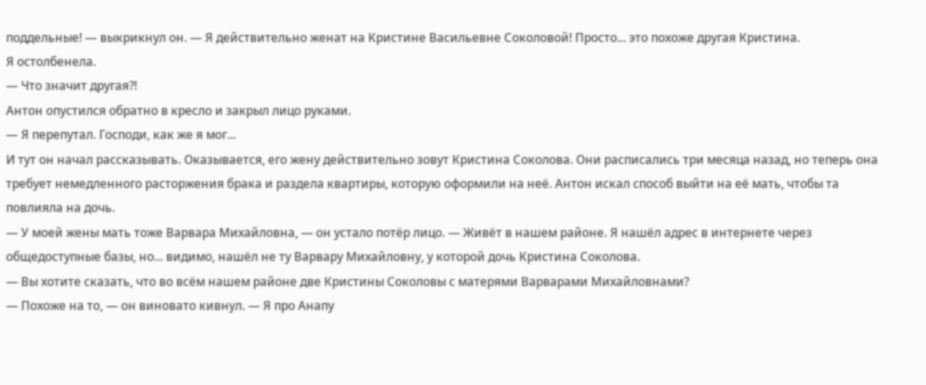поддельные! — выкрикнул он. — Я действительно женат на Кристине Васильевне Соколовой! Просто... это похоже другая Кристина.
Я остолбенела.
— Что значит другая?!
Антон опустился обратно в кресло и закрыл лицо руками.
— Я перепутал. Господи, как же я мог...
И тут он начал рассказывать. Оказывается, его жену действительно зовут Кристина Соколова. Они расписались три месяца назад, но теперь она требует немедленного расторжения брака и раздела квартиры, которую оформили на неё. Антон искал способ выйти на её мать, чтобы та повлияла на дочь.
— У моей жены мать тоже Варвара Михайловна, — он устало потёр лицо. — Живёт в нашем районе. Я нашёл адрес в интернете через общедоступные базы, но... видимо, нашёл не ту Варвару Михайловну, у которой дочь Кристина Соколова.
— Вы хотите сказать, что во всём нашем районе две Кристины Соколовы с матерями Варварами Михайловнами?
— Похоже на то, — он виновато кивнул. — Я про Анапу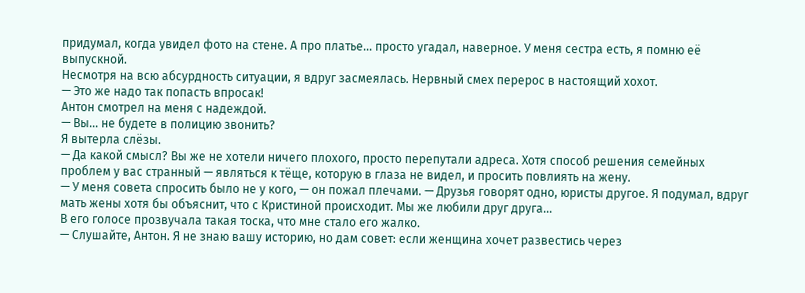придумал, когда увидел фото на стене. А про платье... просто угадал, наверное. У меня сестра есть, я помню её выпускной.
Несмотря на всю абсурдность ситуации, я вдруг засмеялась. Нервный смех перерос в настоящий хохот.
— Это же надо так попасть впросак!
Антон смотрел на меня с надеждой.
— Вы... не будете в полицию звонить?
Я вытерла слёзы.
— Да какой смысл? Вы же не хотели ничего плохого, просто перепутали адреса. Хотя способ решения семейных проблем у вас странный — являться к тёще, которую в глаза не видел, и просить повлиять на жену.
— У меня совета спросить было не у кого, — он пожал плечами. — Друзья говорят одно, юристы другое. Я подумал, вдруг мать жены хотя бы объяснит, что с Кристиной происходит. Мы же любили друг друга...
В его голосе прозвучала такая тоска, что мне стало его жалко.
— Слушайте, Антон. Я не знаю вашу историю, но дам совет: если женщина хочет развестись через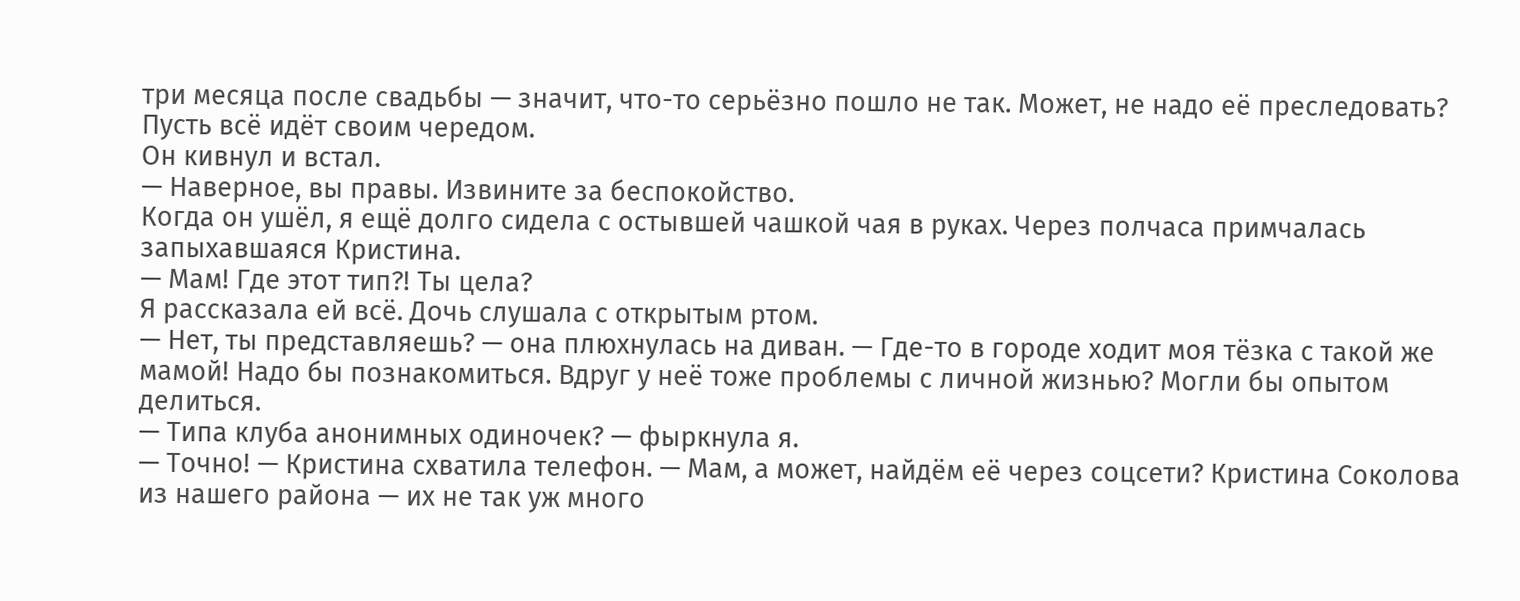три месяца после свадьбы — значит, что-то серьёзно пошло не так. Может, не надо её преследовать? Пусть всё идёт своим чередом.
Он кивнул и встал.
— Наверное, вы правы. Извините за беспокойство.
Когда он ушёл, я ещё долго сидела с остывшей чашкой чая в руках. Через полчаса примчалась запыхавшаяся Кристина.
— Мам! Где этот тип?! Ты цела?
Я рассказала ей всё. Дочь слушала с открытым ртом.
— Нет, ты представляешь? — она плюхнулась на диван. — Где-то в городе ходит моя тёзка с такой же мамой! Надо бы познакомиться. Вдруг у неё тоже проблемы с личной жизнью? Могли бы опытом делиться.
— Типа клуба анонимных одиночек? — фыркнула я.
— Точно! — Кристина схватила телефон. — Мам, а может, найдём её через соцсети? Кристина Соколова из нашего района — их не так уж много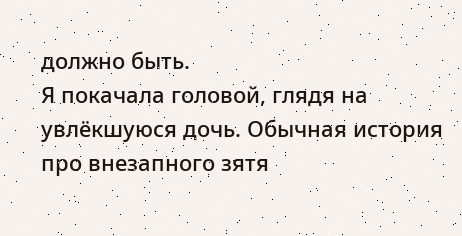должно быть.
Я покачала головой, глядя на увлёкшуюся дочь. Обычная история про внезапного зятя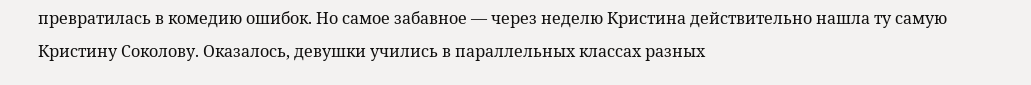превратилась в комедию ошибок. Но самое забавное — через неделю Кристина действительно нашла ту самую Кристину Соколову. Оказалось, девушки учились в параллельных классах разных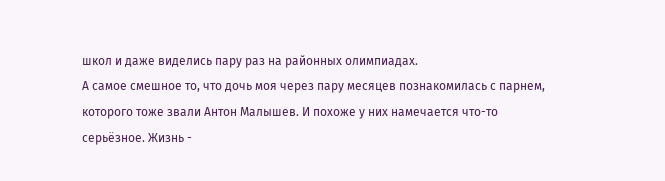школ и даже виделись пару раз на районных олимпиадах.
А самое смешное то, что дочь моя через пару месяцев познакомилась с парнем, которого тоже звали Антон Малышев. И похоже у них намечается что-то серьёзное. Жизнь -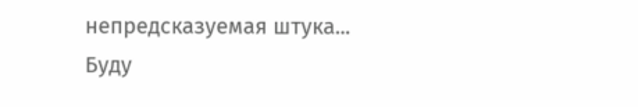непредсказуемая штука...
Буду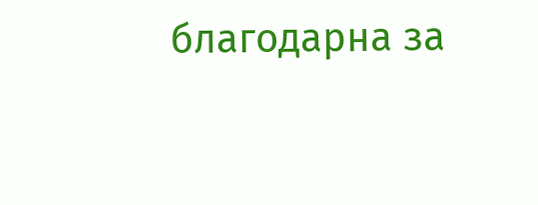благодарна за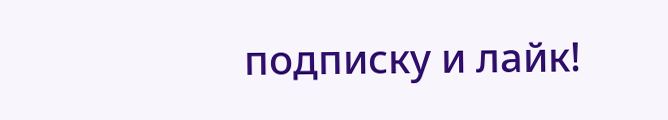подписку и лайк!